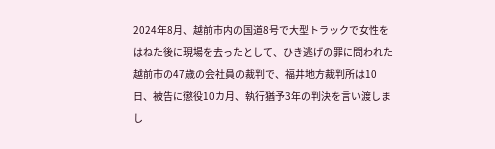2024年8月、越前市内の国道8号で大型トラックで女性をはねた後に現場を去ったとして、ひき逃げの罪に問われた越前市の47歳の会社員の裁判で、福井地方裁判所は10日、被告に懲役10カ月、執行猶予3年の判決を言い渡しまし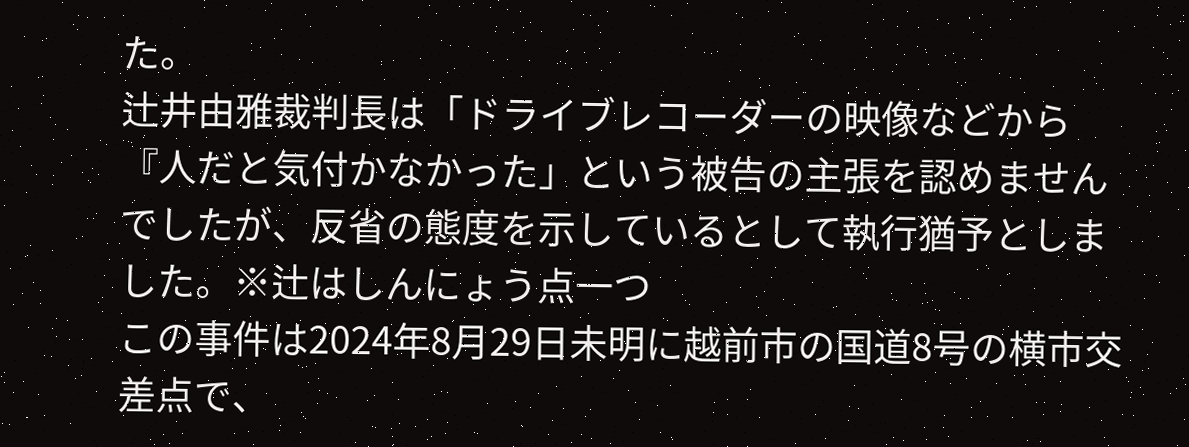た。
辻井由雅裁判長は「ドライブレコーダーの映像などから『人だと気付かなかった」という被告の主張を認めませんでしたが、反省の態度を示しているとして執行猶予としました。※辻はしんにょう点一つ
この事件は2024年8月29日未明に越前市の国道8号の横市交差点で、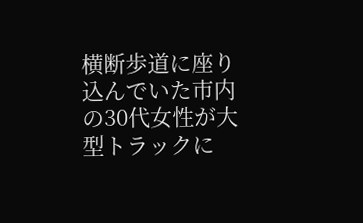横断歩道に座り込んでいた市内の30代女性が大型トラックに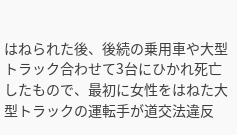はねられた後、後続の乗用車や大型トラック合わせて3台にひかれ死亡したもので、最初に女性をはねた大型トラックの運転手が道交法違反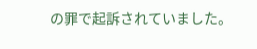の罪で起訴されていました。